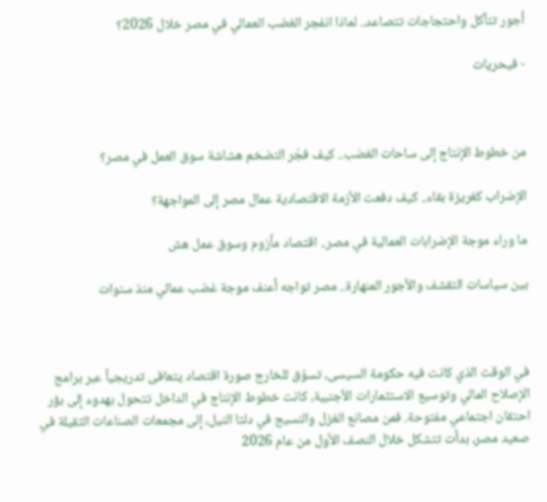أجور تتآكل واحتجاجات تتصاعد.. لماذا انفجر الغضب العمالي في مصر خلال 2026؟

- فيحريات



من خطوط الإنتاج إلى ساحات الغضب.. كيف فجّر التضخم هشاشة سوق العمل في مصر؟

الإضراب كغريزة بقاء.. كيف دفعت الأزمة الاقتصادية عمال مصر إلى المواجهة؟

ما وراء موجة الإضرابات العمالية في مصر.. اقتصاد مأزوم وسوق عمل هش

بين سياسات التقشف والأجور المنهارة.. مصر تواجه أعنف موجة غضب عمالي منذ سنوات



في الوقت الذي كانت فيه حكومة السيسى، تسوّق للخارج صورة اقتصاد يتعافى تدريجياً عبر برامج الإصلاح المالي وتوسيع الاستثمارات الأجنبية، كانت خطوط الإنتاج في الداخل تتحول بهدوء إلى بؤر احتقان اجتماعي مفتوحة. فمن مصانع الغزل والنسيج في دلتا النيل، إلى مجمعات الصناعات الثقيلة في صعيد مصر، بدأت تتشكل خلال النصف الأول من عام 2026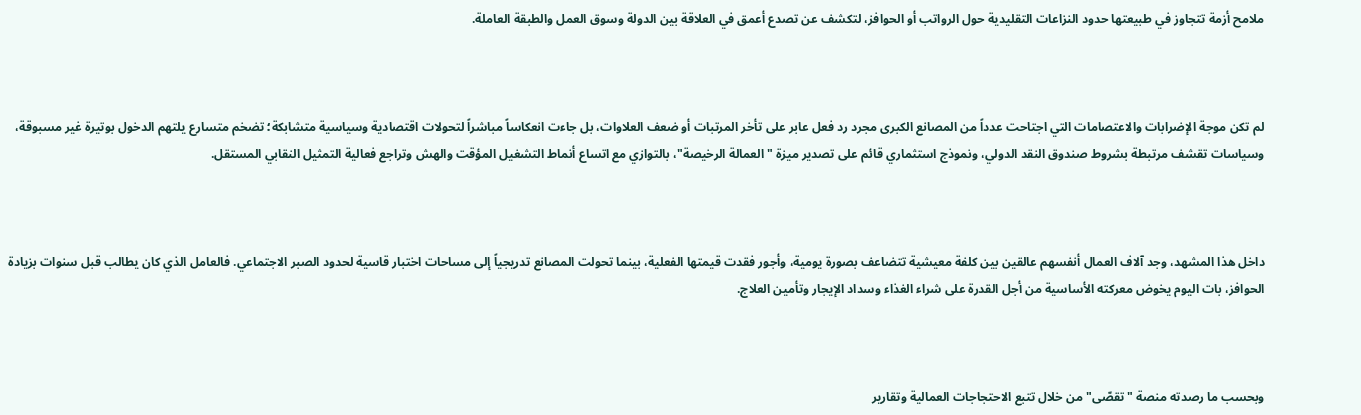ملامح أزمة تتجاوز في طبيعتها حدود النزاعات التقليدية حول الرواتب أو الحوافز، لتكشف عن تصدع أعمق في العلاقة بين الدولة وسوق العمل والطبقة العاملة.



لم تكن موجة الإضرابات والاعتصامات التي اجتاحت عدداً من المصانع الكبرى مجرد رد فعل عابر على تأخر المرتبات أو ضعف العلاوات، بل جاءت انعكاساً مباشراً لتحولات اقتصادية وسياسية متشابكة؛ تضخم متسارع يلتهم الدخول بوتيرة غير مسبوقة، وسياسات تقشف مرتبطة بشروط صندوق النقد الدولي، ونموذج استثماري قائم على تصدير ميزة "العمالة الرخيصة"، بالتوازي مع اتساع أنماط التشغيل المؤقت والهش وتراجع فعالية التمثيل النقابي المستقل.



داخل هذا المشهد، وجد آلاف العمال أنفسهم عالقين بين كلفة معيشية تتضاعف بصورة يومية، وأجور فقدت قيمتها الفعلية، بينما تحولت المصانع تدريجياً إلى مساحات اختبار قاسية لحدود الصبر الاجتماعي. فالعامل الذي كان يطالب قبل سنوات بزيادة الحوافز، بات اليوم يخوض معركته الأساسية من أجل القدرة على شراء الغذاء وسداد الإيجار وتأمين العلاج.



وبحسب ما رصدته منصة "تقصّى" من خلال تتبع الاحتجاجات العمالية وتقارير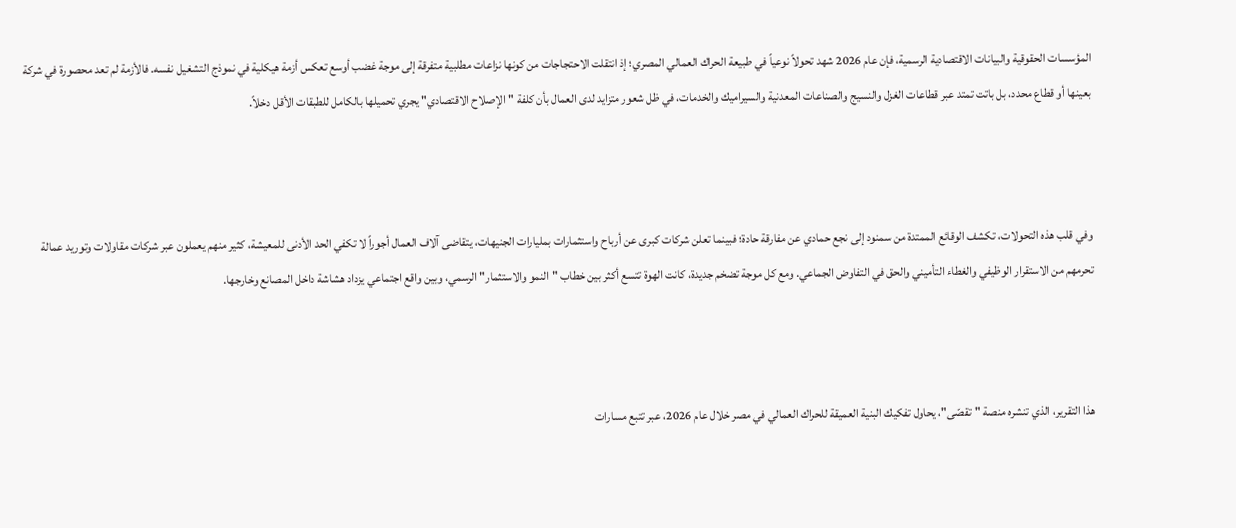المؤسسات الحقوقية والبيانات الاقتصادية الرسمية، فإن عام 2026 شهد تحولاً نوعياً في طبيعة الحراك العمالي المصري؛ إذ انتقلت الاحتجاجات من كونها نزاعات مطلبية متفرقة إلى موجة غضب أوسع تعكس أزمة هيكلية في نموذج التشغيل نفسه. فالأزمة لم تعد محصورة في شركة بعينها أو قطاع محدد، بل باتت تمتد عبر قطاعات الغزل والنسيج والصناعات المعدنية والسيراميك والخدمات، في ظل شعور متزايد لدى العمال بأن كلفة "الإصلاح الاقتصادي" يجري تحميلها بالكامل للطبقات الأقل دخلاً.



وفي قلب هذه التحولات، تكشف الوقائع الممتدة من سمنود إلى نجع حمادي عن مفارقة حادة؛ فبينما تعلن شركات كبرى عن أرباح واستثمارات بمليارات الجنيهات، يتقاضى آلاف العمال أجوراً لا تكفي الحد الأدنى للمعيشة، كثير منهم يعملون عبر شركات مقاولات وتوريد عمالة تحرمهم من الاستقرار الوظيفي والغطاء التأميني والحق في التفاوض الجماعي. ومع كل موجة تضخم جديدة، كانت الهوة تتسع أكثر بين خطاب "النمو والاستثمار" الرسمي، وبين واقع اجتماعي يزداد هشاشة داخل المصانع وخارجها.



هذا التقرير، الذي تنشره منصة "تقصّى"، يحاول تفكيك البنية العميقة للحراك العمالي في مصر خلال عام 2026، عبر تتبع مسارات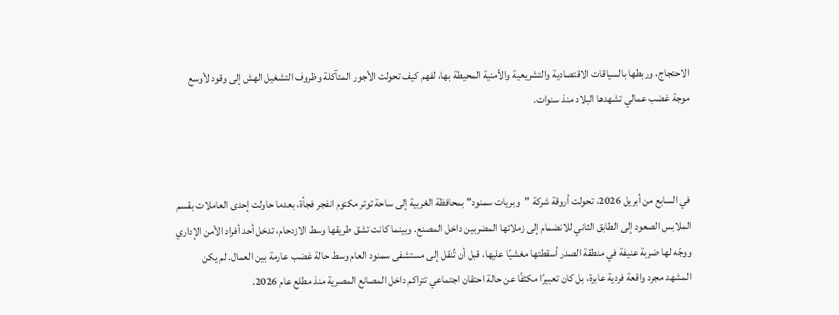الاحتجاج، وربطها بالسياقات الاقتصادية والتشريعية والأمنية المحيطة بها، لفهم كيف تحولت الأجور المتآكلة وظروف التشغيل الهش إلى وقود لأوسع موجة غضب عمالي تشهدها البلاد منذ سنوات.



في السابع من أبريل 2026، تحولت أروقة شركة "وبريات سمنود" بمحافظة الغربية إلى ساحة توتر مكتوم انفجر فجأة، بعدما حاولت إحدى العاملات بقسم الملابس الصعود إلى الطابق الثاني للانضمام إلى زملائها المضربين داخل المصنع. وبينما كانت تشق طريقها وسط الازدحام، تدخل أحد أفراد الأمن الإداري ووجّه لها ضربة عنيفة في منطقة الصدر أسقطتها مغشيًا عليها، قبل أن تُنقل إلى مستشفى سمنود العام وسط حالة غضب عارمة بين العمال. لم يكن المشهد مجرد واقعة فردية عابرة، بل كان تعبيرًا مكثفًا عن حالة احتقان اجتماعي تتراكم داخل المصانع المصرية منذ مطلع عام 2026.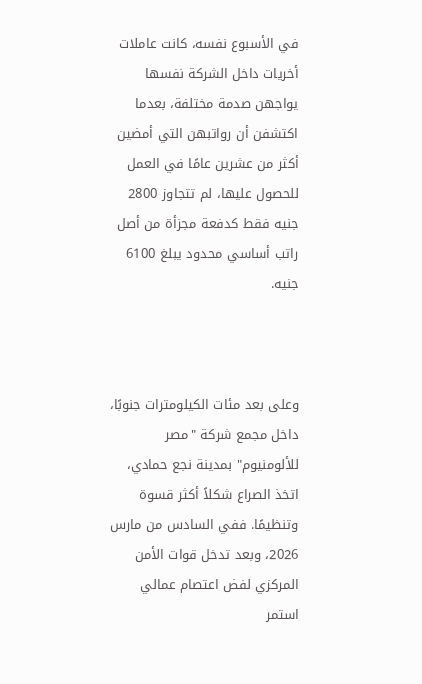في الأسبوع نفسه، كانت عاملات أخريات داخل الشركة نفسها يواجهن صدمة مختلفة، بعدما اكتشفن أن رواتبهن التي أمضين أكثر من عشرين عامًا في العمل للحصول عليها، لم تتجاوز 2800 جنيه فقط كدفعة مجزأة من أصل راتب أساسي محدود يبلغ 6100 جنيه.



وعلى بعد مئات الكيلومترات جنوبًا، داخل مجمع شركة "مصر للألومنيوم" بمدينة نجع حمادي، اتخذ الصراع شكلاً أكثر قسوة وتنظيمًا. ففي السادس من مارس 2026، وبعد تدخل قوات الأمن المركزي لفض اعتصام عمالي استمر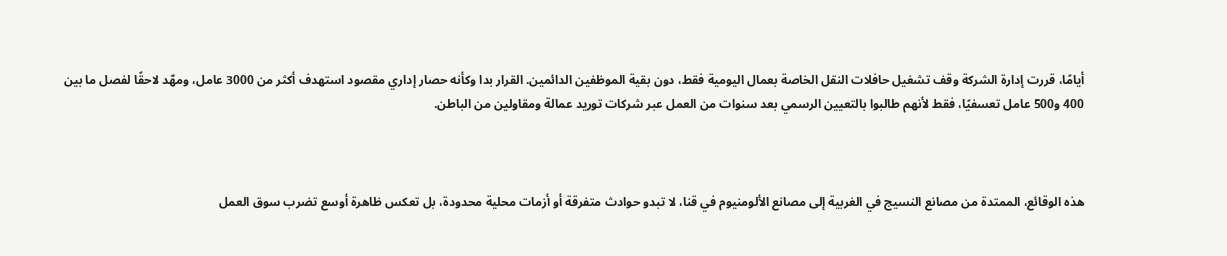أيامًا، قررت إدارة الشركة وقف تشغيل حافلات النقل الخاصة بعمال اليومية فقط، دون بقية الموظفين الدائمين. القرار بدا وكأنه حصار إداري مقصود استهدف أكثر من 3000 عامل، ومهّد لاحقًا لفصل ما بين 400 و500 عامل تعسفيًا، فقط لأنهم طالبوا بالتعيين الرسمي بعد سنوات من العمل عبر شركات توريد عمالة ومقاولين من الباطن.



هذه الوقائع، الممتدة من مصانع النسيج في الغربية إلى مصانع الألومنيوم في قنا، لا تبدو حوادث متفرقة أو أزمات محلية محدودة، بل تعكس ظاهرة أوسع تضرب سوق العمل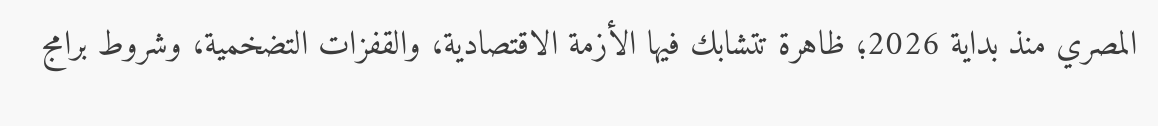المصري منذ بداية 2026؛ ظاهرة تتشابك فيها الأزمة الاقتصادية، والقفزات التضخمية، وشروط برامج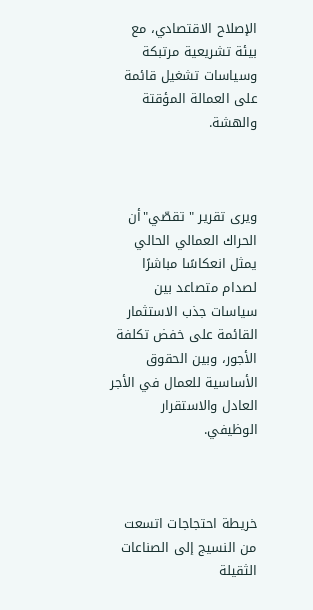الإصلاح الاقتصادي، مع بيئة تشريعية مرتبكة وسياسات تشغيل قائمة على العمالة المؤقتة والهشة.



ويرى تقرير " تقصّي"أن الحراك العمالي الحالي يمثل انعكاسًا مباشرًا لصدام متصاعد بين سياسات جذب الاستثمار القائمة على خفض تكلفة الأجور، وبين الحقوق الأساسية للعمال في الأجر العادل والاستقرار الوظيفي.



خريطة احتجاجات اتسعت من النسيج إلى الصناعات الثقيلة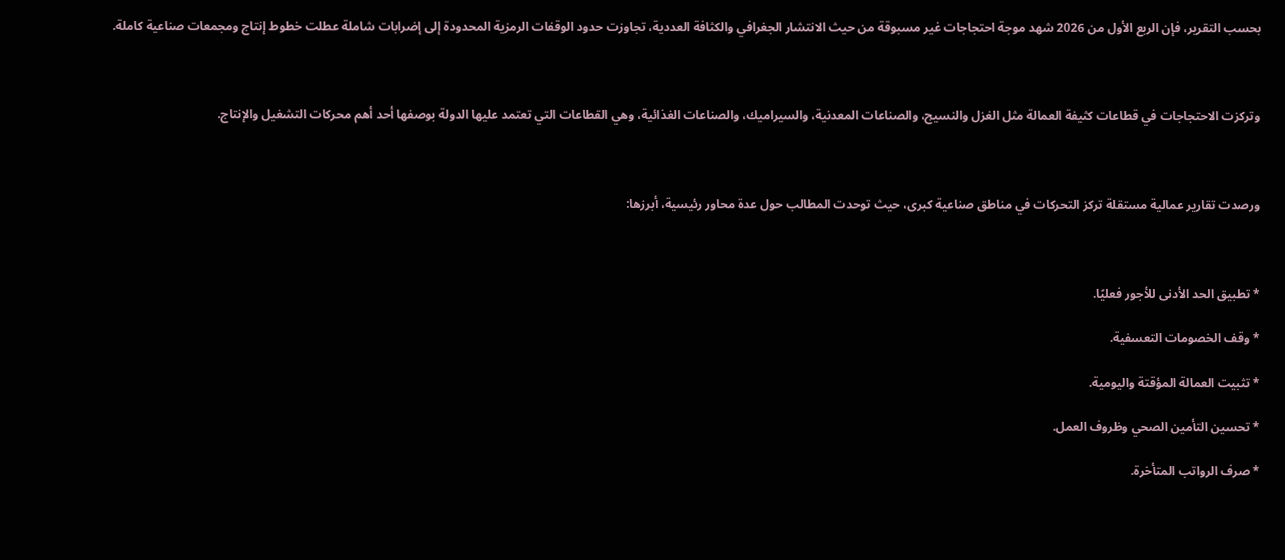بحسب التقرير، فإن الربع الأول من 2026 شهد موجة احتجاجات غير مسبوقة من حيث الانتشار الجغرافي والكثافة العددية، تجاوزت حدود الوقفات الرمزية المحدودة إلى إضرابات شاملة عطلت خطوط إنتاج ومجمعات صناعية كاملة.



وتركزت الاحتجاجات في قطاعات كثيفة العمالة مثل الغزل والنسيج، والصناعات المعدنية، والسيراميك، والصناعات الغذائية، وهي القطاعات التي تعتمد عليها الدولة بوصفها أحد أهم محركات التشغيل والإنتاج.



ورصدت تقارير عمالية مستقلة تركز التحركات في مناطق صناعية كبرى، حيث توحدت المطالب حول عدة محاور رئيسية، أبرزها:



* تطبيق الحد الأدنى للأجور فعليًا.

* وقف الخصومات التعسفية.

* تثبيت العمالة المؤقتة واليومية.

* تحسين التأمين الصحي وظروف العمل.

* صرف الرواتب المتأخرة.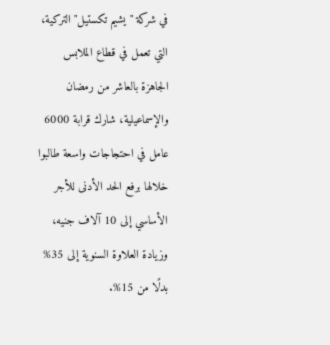في شركة "يشيم تكستيل" التركية، التي تعمل في قطاع الملابس الجاهزة بالعاشر من رمضان والإسماعيلية، شارك قرابة 6000 عامل في احتجاجات واسعة طالبوا خلالها برفع الحد الأدنى للأجر الأساسي إلى 10 آلاف جنيه، وزيادة العلاوة السنوية إلى 35% بدلًا من 15%.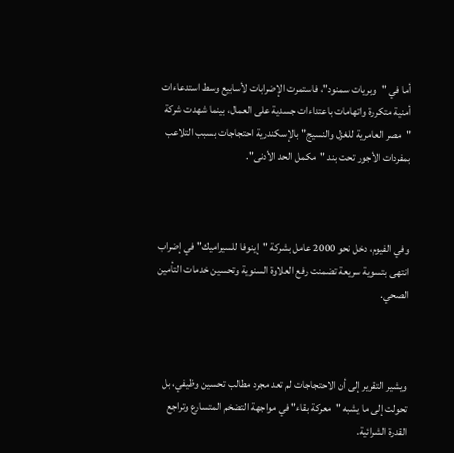أما في "وبريات سمنود"، فاستمرت الإضرابات لأسابيع وسط استدعاءات أمنية متكررة واتهامات باعتداءات جسدية على العمال، بينما شهدت شركة "مصر العامرية للغزل والنسيج" بالإسكندرية احتجاجات بسبب التلاعب بمفردات الأجور تحت بند "مكمل الحد الأدنى".



وفي الفيوم، دخل نحو 2000 عامل بشركة "إينوفا للسيراميك" في إضراب انتهى بتسوية سريعة تضمنت رفع العلاوة السنوية وتحسين خدمات التأمين الصحي.



ويشير التقرير إلى أن الاحتجاجات لم تعد مجرد مطالب تحسين وظيفي، بل تحولت إلى ما يشبه "معركة بقاء" في مواجهة التضخم المتسارع وتراجع القدرة الشرائية.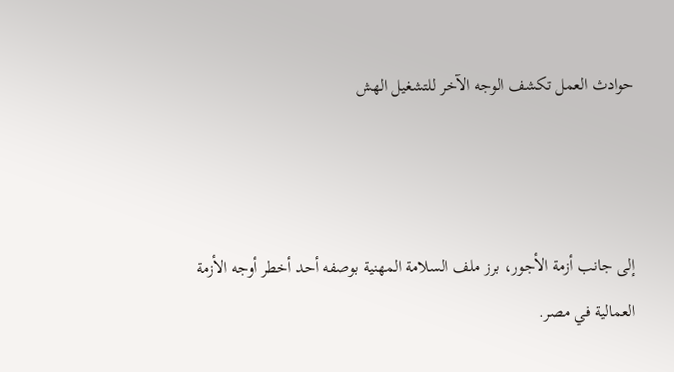حوادث العمل تكشف الوجه الآخر للتشغيل الهش



إلى جانب أزمة الأجور، برز ملف السلامة المهنية بوصفه أحد أخطر أوجه الأزمة العمالية في مصر.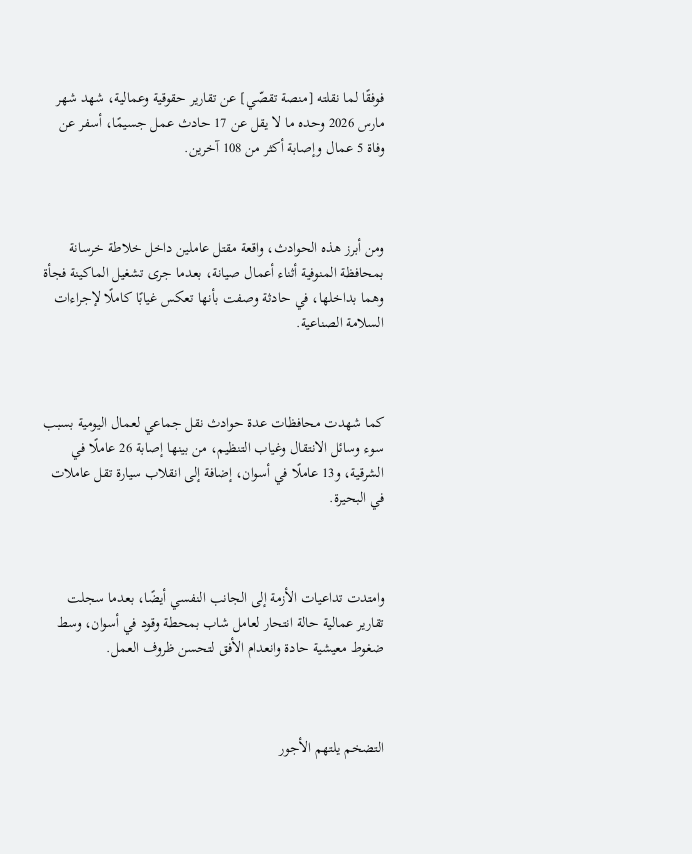فوفقًا لما نقلته [منصة تقصّي] عن تقارير حقوقية وعمالية، شهد شهر مارس 2026 وحده ما لا يقل عن 17 حادث عمل جسيمًا، أسفر عن وفاة 5 عمال وإصابة أكثر من 108 آخرين.



ومن أبرز هذه الحوادث، واقعة مقتل عاملين داخل خلاطة خرسانة بمحافظة المنوفية أثناء أعمال صيانة، بعدما جرى تشغيل الماكينة فجأة وهما بداخلها، في حادثة وصفت بأنها تعكس غيابًا كاملًا لإجراءات السلامة الصناعية.



كما شهدت محافظات عدة حوادث نقل جماعي لعمال اليومية بسبب سوء وسائل الانتقال وغياب التنظيم، من بينها إصابة 26 عاملًا في الشرقية، و13 عاملًا في أسوان، إضافة إلى انقلاب سيارة تقل عاملات في البحيرة.



وامتدت تداعيات الأزمة إلى الجانب النفسي أيضًا، بعدما سجلت تقارير عمالية حالة انتحار لعامل شاب بمحطة وقود في أسوان، وسط ضغوط معيشية حادة وانعدام الأفق لتحسن ظروف العمل.



التضخم يلتهم الأجور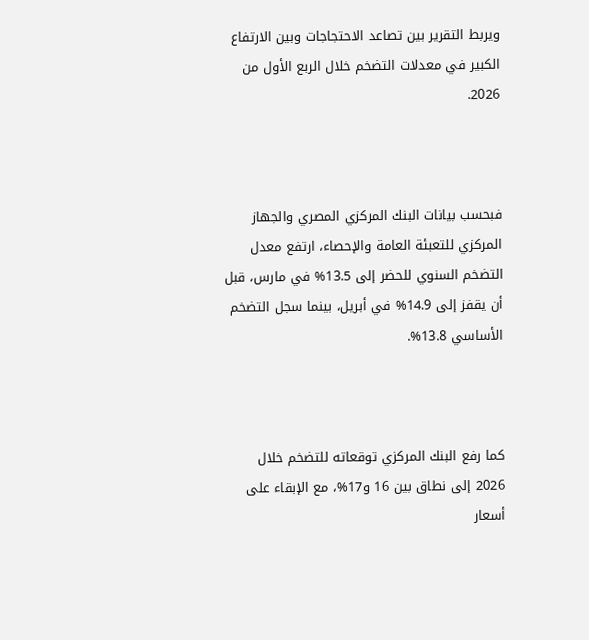ويربط التقرير بين تصاعد الاحتجاجات وبين الارتفاع الكبير في معدلات التضخم خلال الربع الأول من 2026.



فبحسب بيانات البنك المركزي المصري والجهاز المركزي للتعبئة العامة والإحصاء، ارتفع معدل التضخم السنوي للحضر إلى 13.5% في مارس، قبل أن يقفز إلى 14.9% في أبريل، بينما سجل التضخم الأساسي 13.8%.



كما رفع البنك المركزي توقعاته للتضخم خلال 2026 إلى نطاق بين 16 و17%، مع الإبقاء على أسعار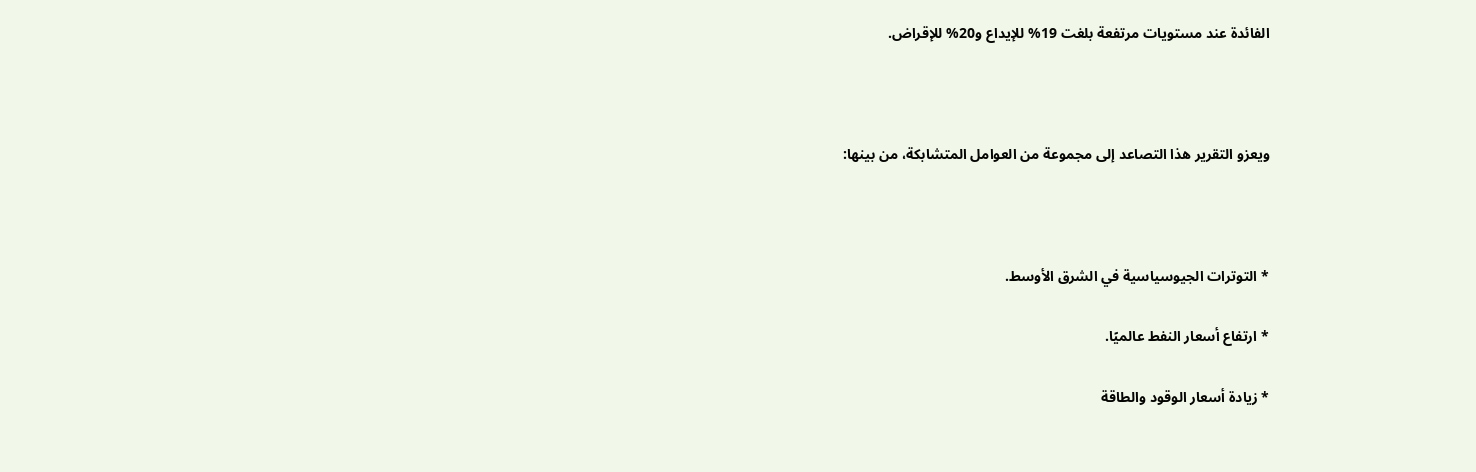الفائدة عند مستويات مرتفعة بلغت 19% للإيداع و20% للإقراض.



ويعزو التقرير هذا التصاعد إلى مجموعة من العوامل المتشابكة، من بينها:



* التوترات الجيوسياسية في الشرق الأوسط.

* ارتفاع أسعار النفط عالميًا.

* زيادة أسعار الوقود والطاقة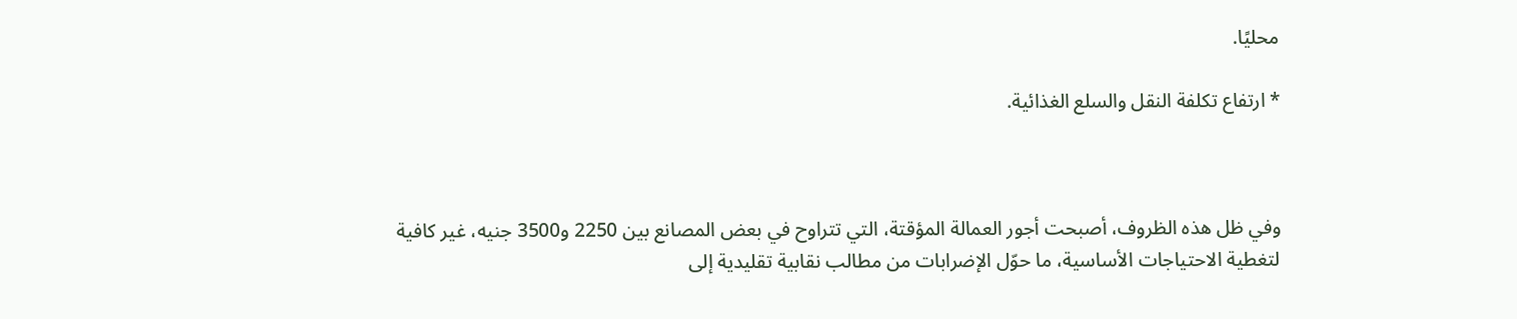محليًا.

* ارتفاع تكلفة النقل والسلع الغذائية.



وفي ظل هذه الظروف، أصبحت أجور العمالة المؤقتة، التي تتراوح في بعض المصانع بين 2250 و3500 جنيه، غير كافية لتغطية الاحتياجات الأساسية، ما حوّل الإضرابات من مطالب نقابية تقليدية إلى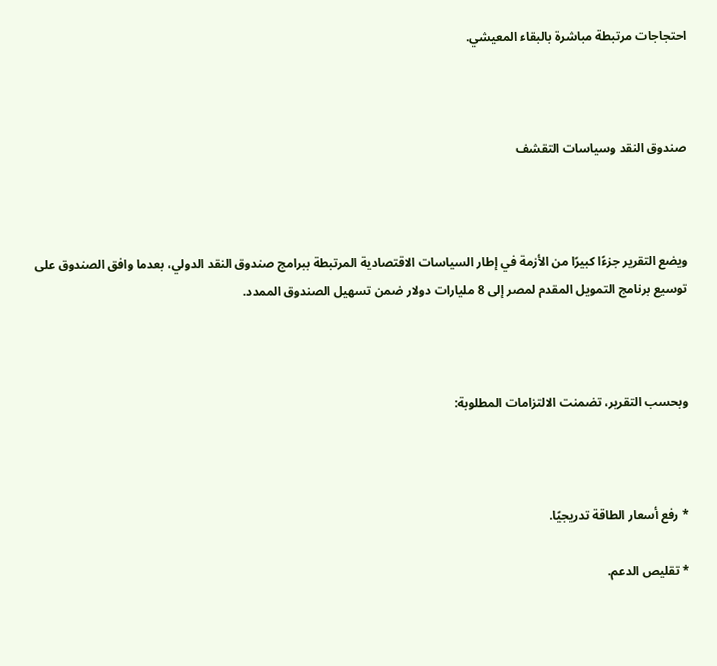احتجاجات مرتبطة مباشرة بالبقاء المعيشي.



صندوق النقد وسياسات التقشف



ويضع التقرير جزءًا كبيرًا من الأزمة في إطار السياسات الاقتصادية المرتبطة ببرامج صندوق النقد الدولي، بعدما وافق الصندوق على توسيع برنامج التمويل المقدم لمصر إلى 8 مليارات دولار ضمن تسهيل الصندوق الممدد.



وبحسب التقرير، تضمنت الالتزامات المطلوبة:



* رفع أسعار الطاقة تدريجيًا.

* تقليص الدعم.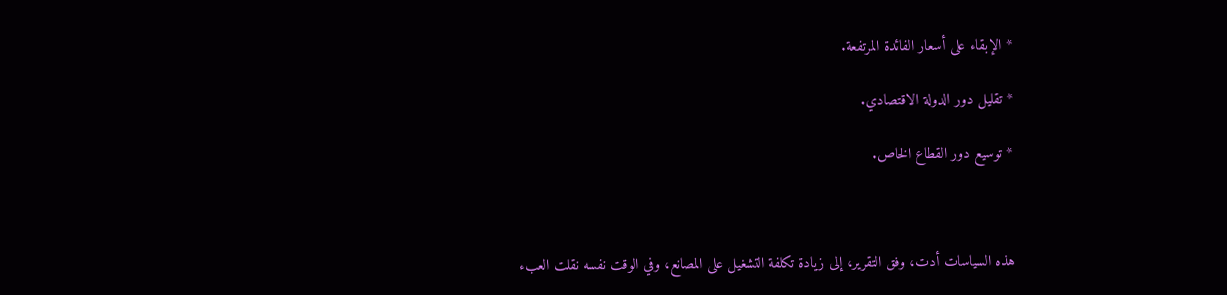* الإبقاء على أسعار الفائدة المرتفعة.

* تقليل دور الدولة الاقتصادي.

* توسيع دور القطاع الخاص.



هذه السياسات أدت، وفق التقرير، إلى زيادة تكلفة التشغيل على المصانع، وفي الوقت نفسه نقلت العبء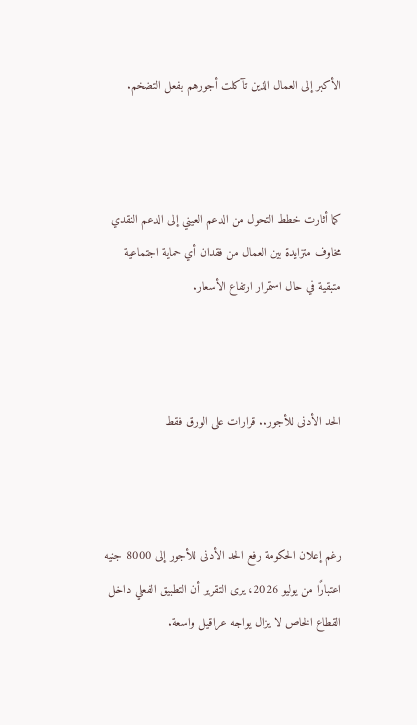الأكبر إلى العمال الذين تآكلت أجورهم بفعل التضخم.



كما أثارت خطط التحول من الدعم العيني إلى الدعم النقدي مخاوف متزايدة بين العمال من فقدان أي حماية اجتماعية متبقية في حال استمرار ارتفاع الأسعار.



الحد الأدنى للأجور.. قرارات على الورق فقط



رغم إعلان الحكومة رفع الحد الأدنى للأجور إلى 8000 جنيه اعتبارًا من يوليو 2026، يرى التقرير أن التطبيق الفعلي داخل القطاع الخاص لا يزال يواجه عراقيل واسعة.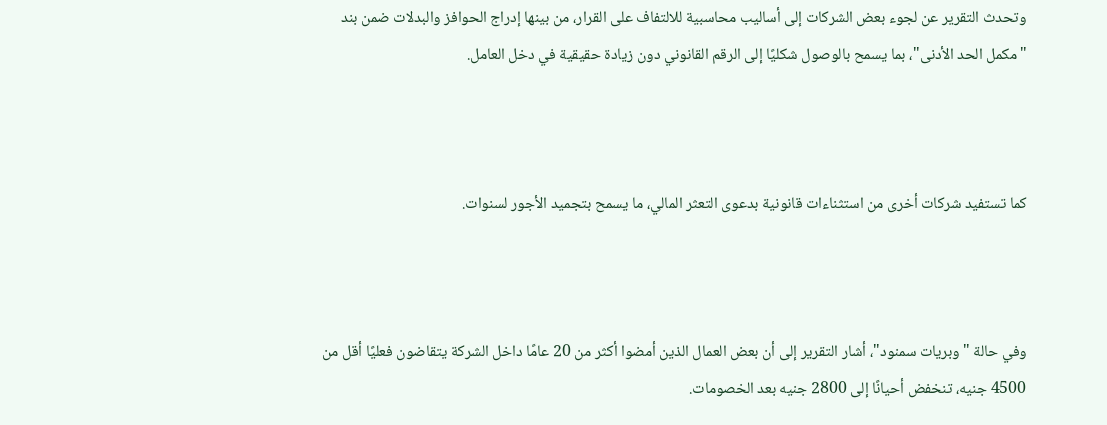وتحدث التقرير عن لجوء بعض الشركات إلى أساليب محاسبية للالتفاف على القرار، من بينها إدراج الحوافز والبدلات ضمن بند "مكمل الحد الأدنى"، بما يسمح بالوصول شكليًا إلى الرقم القانوني دون زيادة حقيقية في دخل العامل.



كما تستفيد شركات أخرى من استثناءات قانونية بدعوى التعثر المالي، ما يسمح بتجميد الأجور لسنوات.



وفي حالة "وبريات سمنود"، أشار التقرير إلى أن بعض العمال الذين أمضوا أكثر من 20 عامًا داخل الشركة يتقاضون فعليًا أقل من 4500 جنيه، تنخفض أحيانًا إلى 2800 جنيه بعد الخصومات.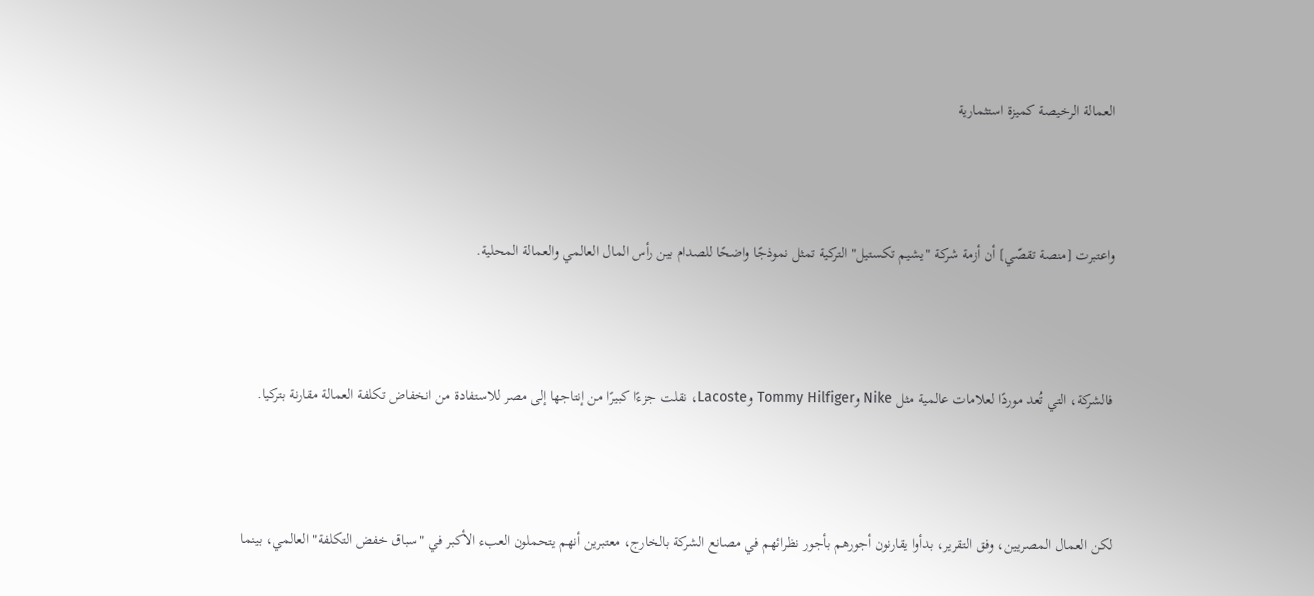العمالة الرخيصة كميزة استثمارية



واعتبرت [منصة تقصّي] أن أزمة شركة "يشيم تكستيل" التركية تمثل نموذجًا واضحًا للصدام بين رأس المال العالمي والعمالة المحلية.



فالشركة، التي تُعد موردًا لعلامات عالمية مثل Nike وTommy Hilfiger وLacoste، نقلت جزءًا كبيرًا من إنتاجها إلى مصر للاستفادة من انخفاض تكلفة العمالة مقارنة بتركيا.



لكن العمال المصريين، وفق التقرير، بدأوا يقارنون أجورهم بأجور نظرائهم في مصانع الشركة بالخارج، معتبرين أنهم يتحملون العبء الأكبر في "سباق خفض التكلفة" العالمي، بينما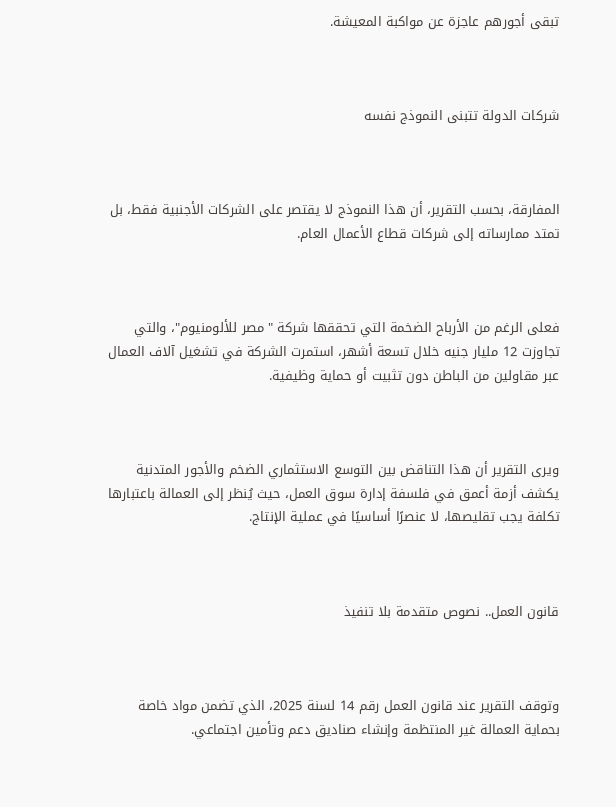تبقى أجورهم عاجزة عن مواكبة المعيشة.



شركات الدولة تتبنى النموذج نفسه



المفارقة، بحسب التقرير، أن هذا النموذج لا يقتصر على الشركات الأجنبية فقط، بل تمتد ممارساته إلى شركات قطاع الأعمال العام.



فعلى الرغم من الأرباح الضخمة التي تحققها شركة "مصر للألومنيوم"، والتي تجاوزت 12 مليار جنيه خلال تسعة أشهر، استمرت الشركة في تشغيل آلاف العمال عبر مقاولين من الباطن دون تثبيت أو حماية وظيفية.



ويرى التقرير أن هذا التناقض بين التوسع الاستثماري الضخم والأجور المتدنية يكشف أزمة أعمق في فلسفة إدارة سوق العمل، حيث يُنظر إلى العمالة باعتبارها تكلفة يجب تقليصها، لا عنصرًا أساسيًا في عملية الإنتاج.



قانون العمل.. نصوص متقدمة بلا تنفيذ



وتوقف التقرير عند قانون العمل رقم 14 لسنة 2025، الذي تضمن مواد خاصة بحماية العمالة غير المنتظمة وإنشاء صناديق دعم وتأمين اجتماعي.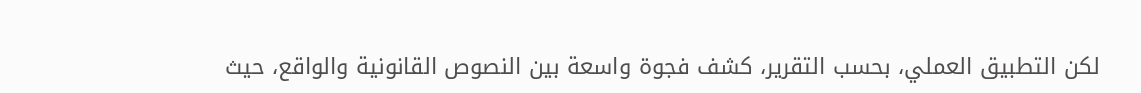لكن التطبيق العملي، بحسب التقرير، كشف فجوة واسعة بين النصوص القانونية والواقع، حيث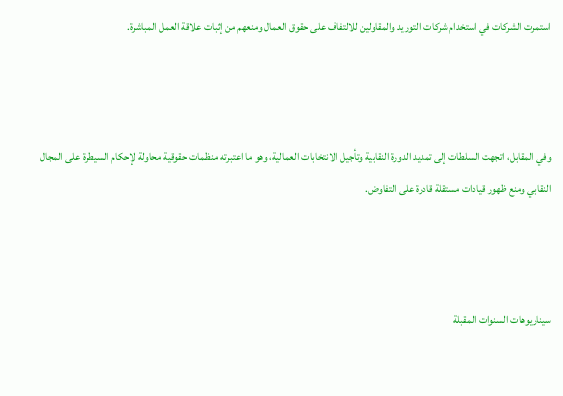استمرت الشركات في استخدام شركات التوريد والمقاولين للالتفاف على حقوق العمال ومنعهم من إثبات علاقة العمل المباشرة.



وفي المقابل، اتجهت السلطات إلى تمديد الدورة النقابية وتأجيل الانتخابات العمالية، وهو ما اعتبرته منظمات حقوقية محاولة لإحكام السيطرة على المجال النقابي ومنع ظهور قيادات مستقلة قادرة على التفاوض.



سيناريوهات السنوات المقبلة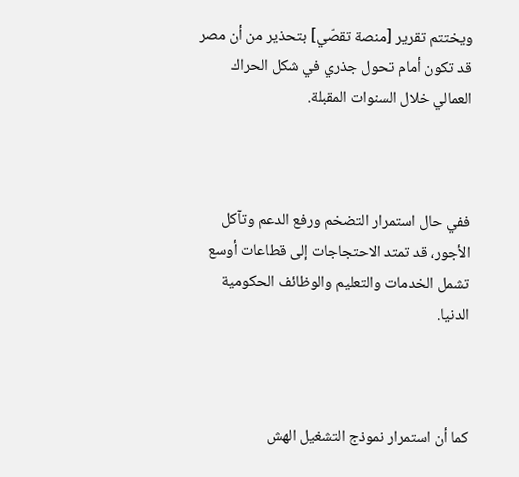ويختتم تقرير [منصة تقصّي] بتحذير من أن مصر قد تكون أمام تحول جذري في شكل الحراك العمالي خلال السنوات المقبلة.



ففي حال استمرار التضخم ورفع الدعم وتآكل الأجور، قد تمتد الاحتجاجات إلى قطاعات أوسع تشمل الخدمات والتعليم والوظائف الحكومية الدنيا.



كما أن استمرار نموذج التشغيل الهش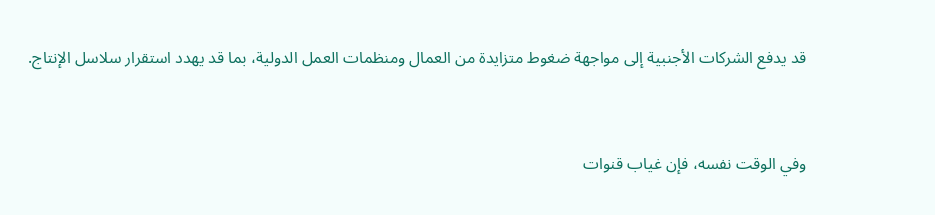قد يدفع الشركات الأجنبية إلى مواجهة ضغوط متزايدة من العمال ومنظمات العمل الدولية، بما قد يهدد استقرار سلاسل الإنتاج.



وفي الوقت نفسه، فإن غياب قنوات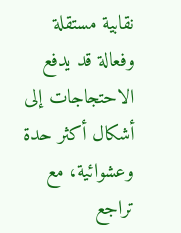نقابية مستقلة وفعالة قد يدفع الاحتجاجات إلى أشكال أكثر حدة وعشوائية، مع تراجع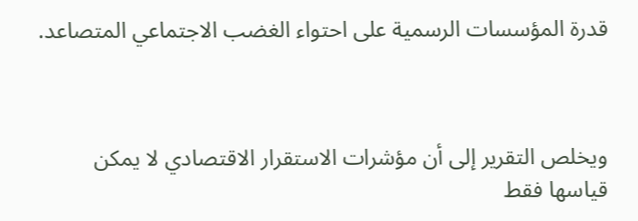قدرة المؤسسات الرسمية على احتواء الغضب الاجتماعي المتصاعد.



ويخلص التقرير إلى أن مؤشرات الاستقرار الاقتصادي لا يمكن قياسها فقط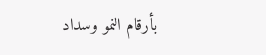بأرقام النمو وسداد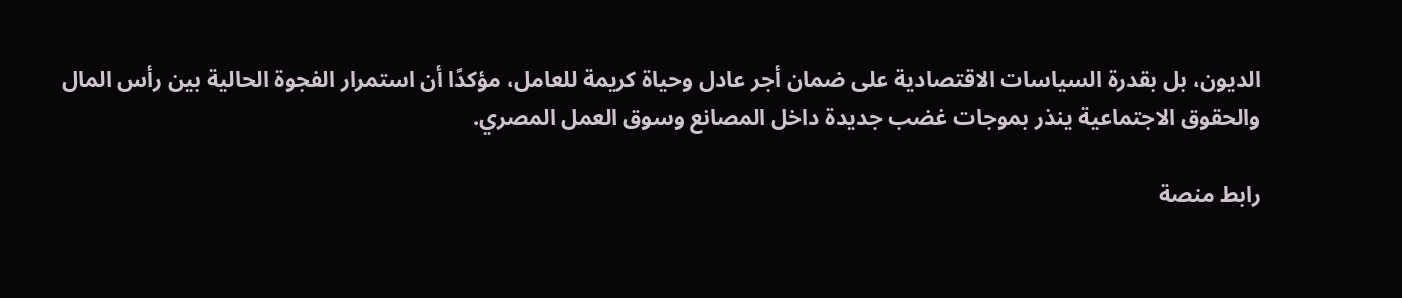الديون، بل بقدرة السياسات الاقتصادية على ضمان أجر عادل وحياة كريمة للعامل، مؤكدًا أن استمرار الفجوة الحالية بين رأس المال والحقوق الاجتماعية ينذر بموجات غضب جديدة داخل المصانع وسوق العمل المصري.

رابط منصة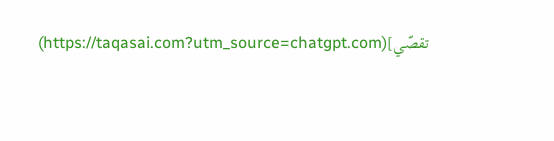تقصّي](https://taqasai.com?utm_source=chatgpt.com)